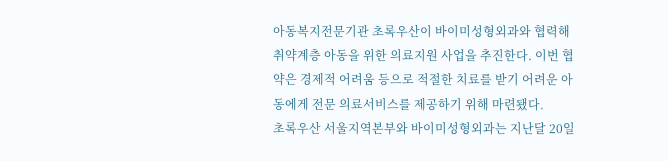아동복지전문기관 초록우산이 바이미성형외과와 협력해 취약계층 아동을 위한 의료지원 사업을 추진한다. 이번 협약은 경제적 어려움 등으로 적절한 치료를 받기 어려운 아동에게 전문 의료서비스를 제공하기 위해 마련됐다.
초록우산 서울지역본부와 바이미성형외과는 지난달 20일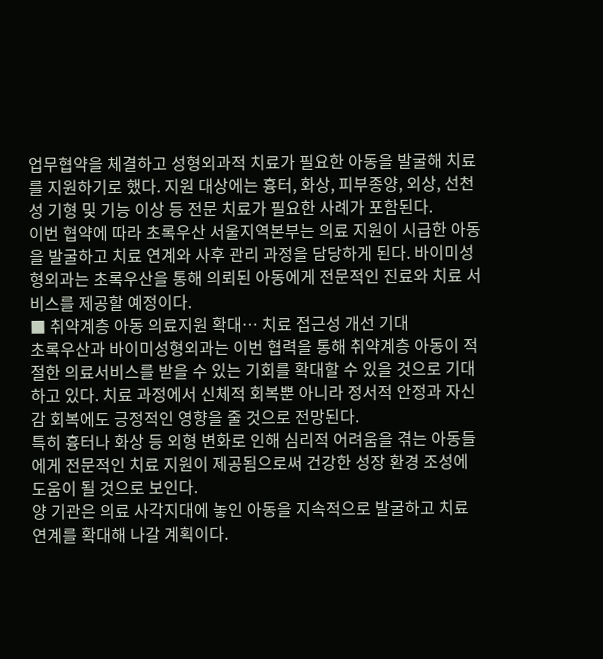업무협약을 체결하고 성형외과적 치료가 필요한 아동을 발굴해 치료를 지원하기로 했다. 지원 대상에는 흉터, 화상, 피부종양, 외상, 선천성 기형 및 기능 이상 등 전문 치료가 필요한 사례가 포함된다.
이번 협약에 따라 초록우산 서울지역본부는 의료 지원이 시급한 아동을 발굴하고 치료 연계와 사후 관리 과정을 담당하게 된다. 바이미성형외과는 초록우산을 통해 의뢰된 아동에게 전문적인 진료와 치료 서비스를 제공할 예정이다.
■ 취약계층 아동 의료지원 확대… 치료 접근성 개선 기대
초록우산과 바이미성형외과는 이번 협력을 통해 취약계층 아동이 적절한 의료서비스를 받을 수 있는 기회를 확대할 수 있을 것으로 기대하고 있다. 치료 과정에서 신체적 회복뿐 아니라 정서적 안정과 자신감 회복에도 긍정적인 영향을 줄 것으로 전망된다.
특히 흉터나 화상 등 외형 변화로 인해 심리적 어려움을 겪는 아동들에게 전문적인 치료 지원이 제공됨으로써 건강한 성장 환경 조성에 도움이 될 것으로 보인다.
양 기관은 의료 사각지대에 놓인 아동을 지속적으로 발굴하고 치료 연계를 확대해 나갈 계획이다.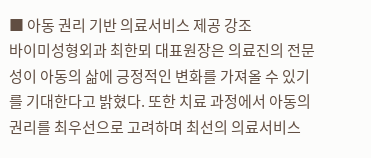■ 아동 권리 기반 의료서비스 제공 강조
바이미성형외과 최한뫼 대표원장은 의료진의 전문성이 아동의 삶에 긍정적인 변화를 가져올 수 있기를 기대한다고 밝혔다. 또한 치료 과정에서 아동의 권리를 최우선으로 고려하며 최선의 의료서비스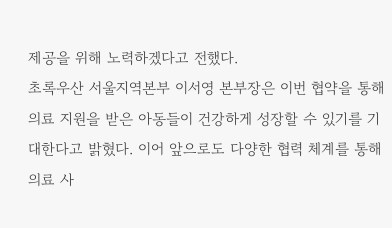제공을 위해 노력하겠다고 전했다.
초록우산 서울지역본부 이서영 본부장은 이번 협약을 통해 의료 지원을 받은 아동들이 건강하게 성장할 수 있기를 기대한다고 밝혔다. 이어 앞으로도 다양한 협력 체계를 통해 의료 사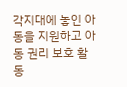각지대에 놓인 아동을 지원하고 아동 권리 보호 활동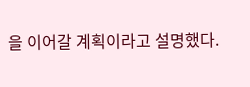을 이어갈 계획이라고 설명했다.